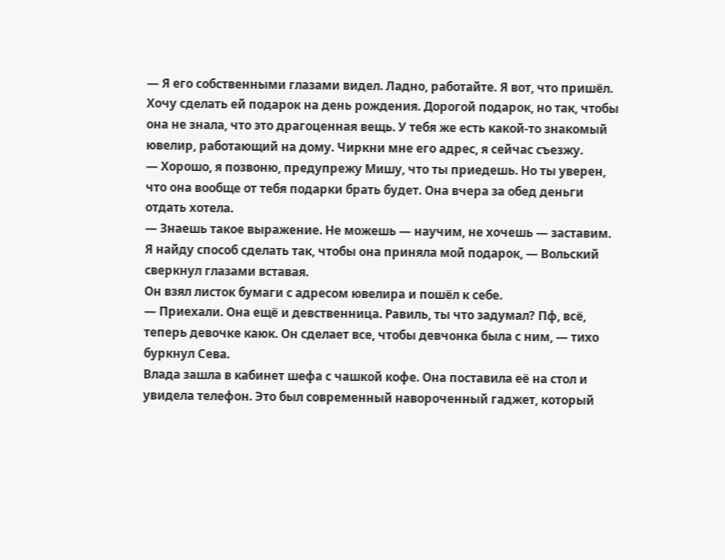— Я его собственными глазами видел. Ладно, работайте. Я вот, что пришёл. Хочу сделать ей подарок на день рождения. Дорогой подарок, но так, чтобы она не знала, что это драгоценная вещь. У тебя же есть какой-то знакомый ювелир, работающий на дому. Чиркни мне его адрес, я сейчас съезжу.
— Хорошо, я позвоню, предупрежу Мишу, что ты приедешь. Но ты уверен, что она вообще от тебя подарки брать будет. Она вчера за обед деньги отдать хотела.
— Знаешь такое выражение. Не можешь — научим, не хочешь — заставим. Я найду способ сделать так, чтобы она приняла мой подарок, — Вольский сверкнул глазами вставая.
Он взял листок бумаги с адресом ювелира и пошёл к себе.
— Приехали. Она ещё и девственница. Равиль, ты что задумал? Пф, всё, теперь девочке каюк. Он сделает все, чтобы девчонка была с ним, — тихо буркнул Сева.
Влада зашла в кабинет шефа с чашкой кофе. Она поставила её на стол и увидела телефон. Это был современный навороченный гаджет, который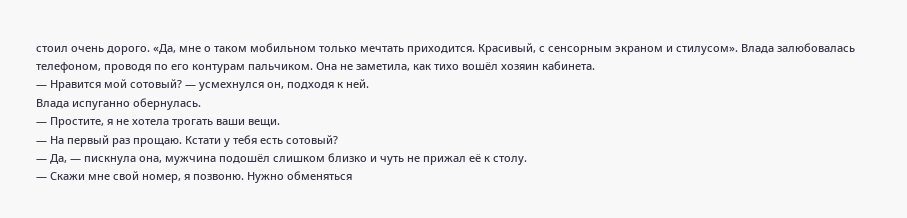стоил очень дорого. «Да, мне о таком мобильном только мечтать приходится. Красивый, с сенсорным экраном и стилусом». Влада залюбовалась телефоном, проводя по его контурам пальчиком. Она не заметила, как тихо вошёл хозяин кабинета.
— Нравится мой сотовый? — усмехнулся он, подходя к ней.
Влада испуганно обернулась.
— Простите, я не хотела трогать ваши вещи.
— На первый раз прощаю. Кстати у тебя есть сотовый?
— Да, — пискнула она, мужчина подошёл слишком близко и чуть не прижал её к столу.
— Скажи мне свой номер, я позвоню. Нужно обменяться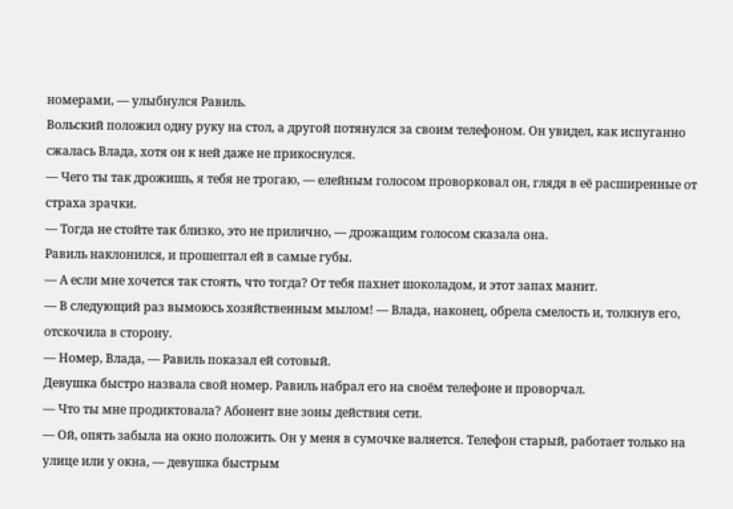номерами, — улыбнулся Равиль.
Вольский положил одну руку на стол, а другой потянулся за своим телефоном. Он увидел, как испуганно сжалась Влада, хотя он к ней даже не прикоснулся.
— Чего ты так дрожишь, я тебя не трогаю, — елейным голосом проворковал он, глядя в её расширенные от страха зрачки.
— Тогда не стойте так близко, это не прилично, — дрожащим голосом сказала она.
Равиль наклонился, и прошептал ей в самые губы.
— А если мне хочется так стоять, что тогда? От тебя пахнет шоколадом, и этот запах манит.
— В следующий раз вымоюсь хозяйственным мылом! — Влада, наконец, обрела смелость и, толкнув его, отскочила в сторону.
— Номер, Влада, — Равиль показал ей сотовый.
Девушка быстро назвала свой номер. Равиль набрал его на своём телефоне и проворчал.
— Что ты мне продиктовала? Абонент вне зоны действия сети.
— Ой, опять забыла на окно положить. Он у меня в сумочке валяется. Телефон старый, работает только на улице или у окна, — девушка быстрым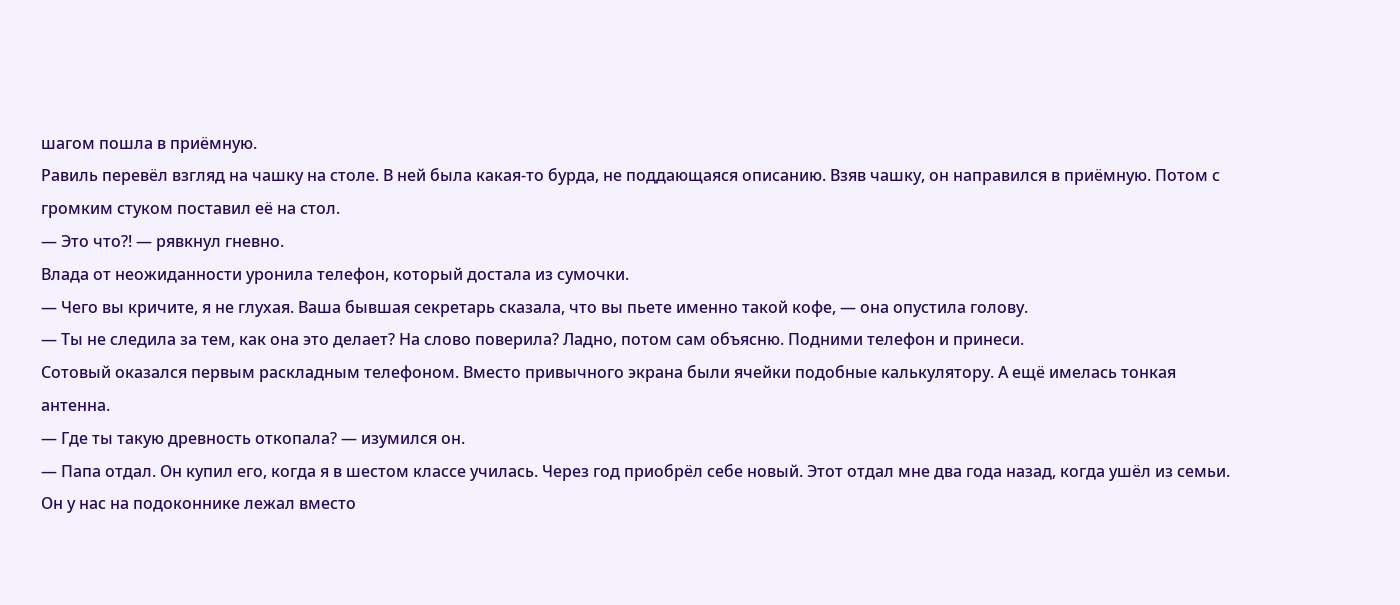шагом пошла в приёмную.
Равиль перевёл взгляд на чашку на столе. В ней была какая-то бурда, не поддающаяся описанию. Взяв чашку, он направился в приёмную. Потом с громким стуком поставил её на стол.
— Это что?! — рявкнул гневно.
Влада от неожиданности уронила телефон, который достала из сумочки.
— Чего вы кричите, я не глухая. Ваша бывшая секретарь сказала, что вы пьете именно такой кофе, — она опустила голову.
— Ты не следила за тем, как она это делает? На слово поверила? Ладно, потом сам объясню. Подними телефон и принеси.
Сотовый оказался первым раскладным телефоном. Вместо привычного экрана были ячейки подобные калькулятору. А ещё имелась тонкая антенна.
— Где ты такую древность откопала? — изумился он.
— Папа отдал. Он купил его, когда я в шестом классе училась. Через год приобрёл себе новый. Этот отдал мне два года назад, когда ушёл из семьи. Он у нас на подоконнике лежал вместо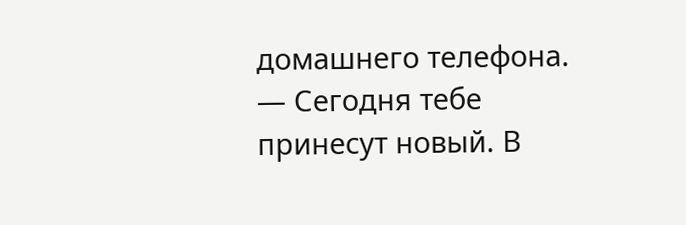домашнего телефона.
— Сегодня тебе принесут новый. В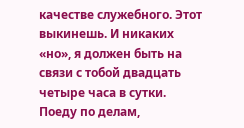качестве служебного. Этот выкинешь. И никаких «но», я должен быть на связи с тобой двадцать четыре часа в сутки. Поеду по делам,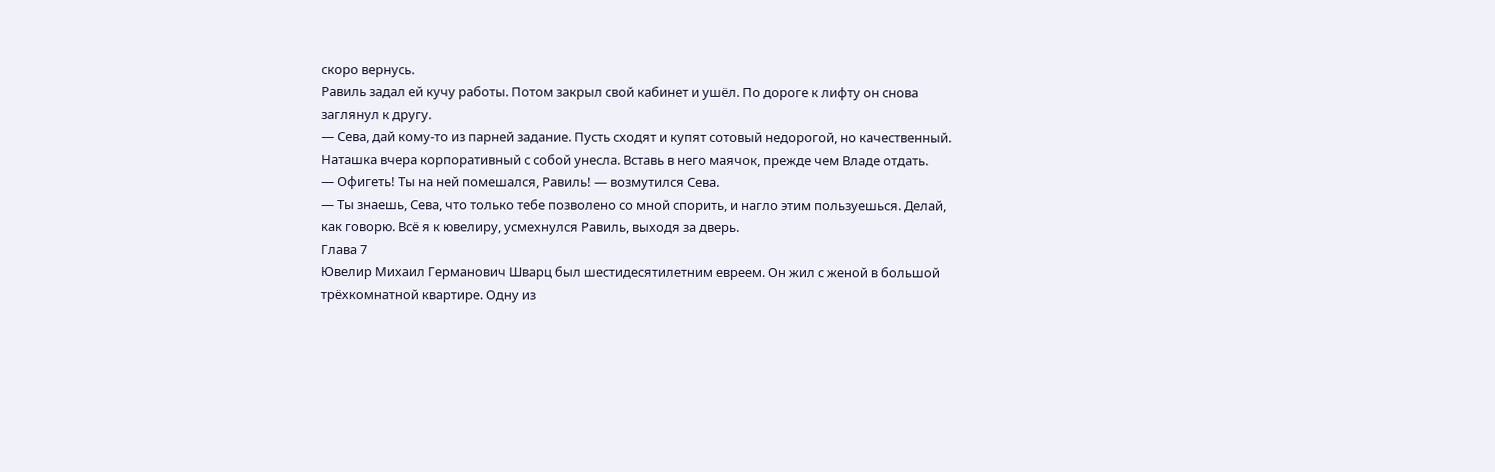скоро вернусь.
Равиль задал ей кучу работы. Потом закрыл свой кабинет и ушёл. По дороге к лифту он снова заглянул к другу.
— Сева, дай кому-то из парней задание. Пусть сходят и купят сотовый недорогой, но качественный. Наташка вчера корпоративный с собой унесла. Вставь в него маячок, прежде чем Владе отдать.
— Офигеть! Ты на ней помешался, Равиль! — возмутился Сева.
— Ты знаешь, Сева, что только тебе позволено со мной спорить, и нагло этим пользуешься. Делай, как говорю. Всё я к ювелиру, усмехнулся Равиль, выходя за дверь.
Глава 7
Ювелир Михаил Германович Шварц был шестидесятилетним евреем. Он жил с женой в большой трёхкомнатной квартире. Одну из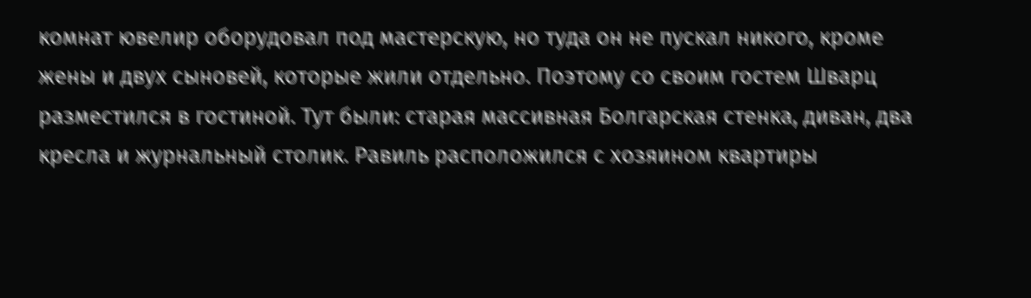комнат ювелир оборудовал под мастерскую, но туда он не пускал никого, кроме жены и двух сыновей, которые жили отдельно. Поэтому со своим гостем Шварц разместился в гостиной. Тут были: старая массивная Болгарская стенка, диван, два кресла и журнальный столик. Равиль расположился с хозяином квартиры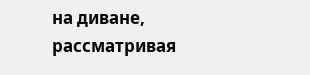на диване, рассматривая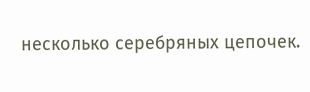несколько серебряных цепочек.